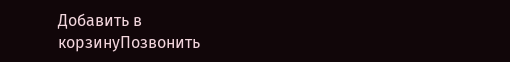Добавить в корзинуПозвонить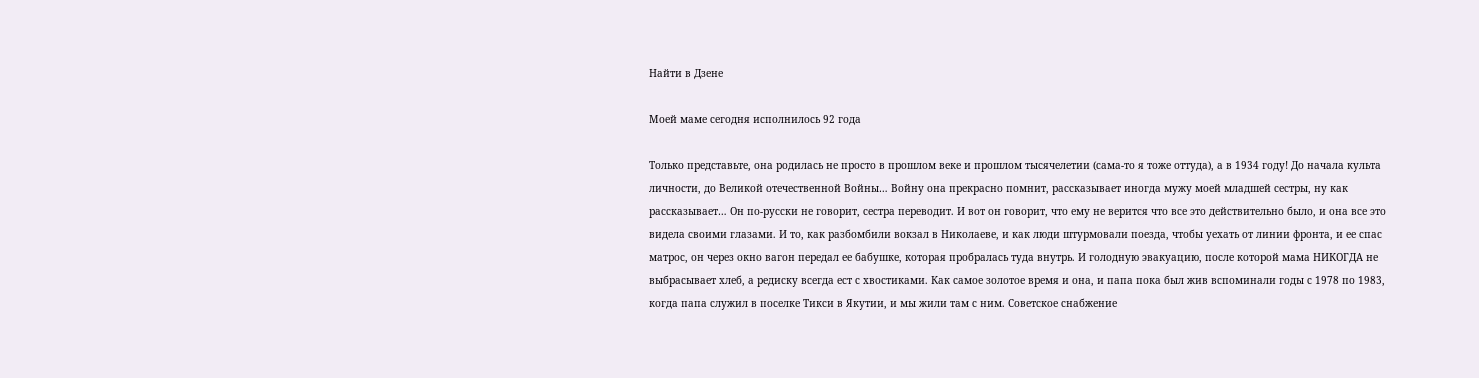Найти в Дзене

Моей маме сегодня исполнилось 92 года

Только представьте, она родилась не просто в прошлом веке и прошлом тысячелетии (сама-то я тоже оттуда), а в 1934 году! До начала культа личности, до Великой отечественной Войны… Войну она прекрасно помнит, рассказывает иногда мужу моей младшей сестры, ну как рассказывает… Он по-русски не говорит, сестра переводит. И вот он говорит, что ему не верится что все это действительно было, и она все это видела своими глазами. И то, как разбомбили вокзал в Николаеве, и как люди штурмовали поезда, чтобы уехать от линии фронта, и ее спас матрос, он через окно вагон передал ее бабушке, которая пробралась туда внутрь. И голодную эвакуацию, после которой мама НИКОГДА не выбрасывает хлеб, а редиску всегда ест с хвостиками. Как самое золотое время и она, и папа пока был жив вспоминали годы с 1978 по 1983, когда папа служил в поселке Тикси в Якутии, и мы жили там с ним. Советское снабжение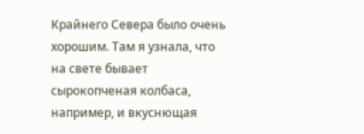Крайнего Севера было очень хорошим. Там я узнала, что на свете бывает сырокопченая колбаса, например, и вкуснющая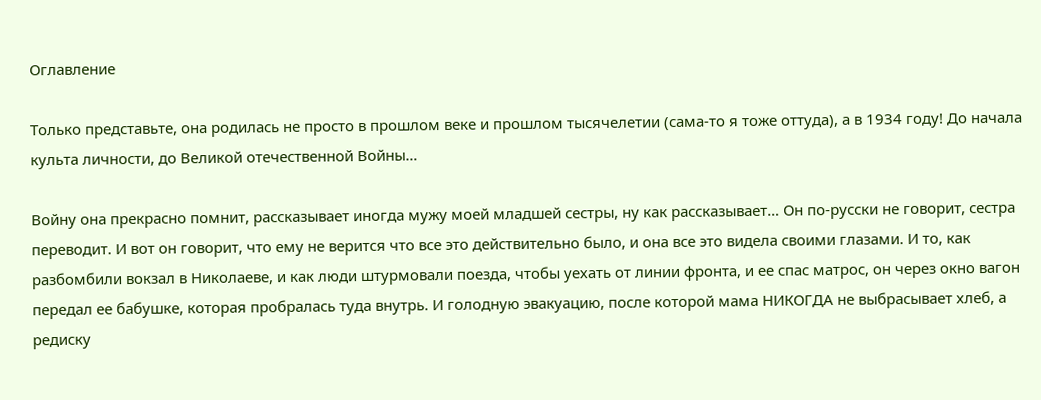Оглавление

Только представьте, она родилась не просто в прошлом веке и прошлом тысячелетии (сама-то я тоже оттуда), а в 1934 году! До начала культа личности, до Великой отечественной Войны…

Войну она прекрасно помнит, рассказывает иногда мужу моей младшей сестры, ну как рассказывает… Он по-русски не говорит, сестра переводит. И вот он говорит, что ему не верится что все это действительно было, и она все это видела своими глазами. И то, как разбомбили вокзал в Николаеве, и как люди штурмовали поезда, чтобы уехать от линии фронта, и ее спас матрос, он через окно вагон передал ее бабушке, которая пробралась туда внутрь. И голодную эвакуацию, после которой мама НИКОГДА не выбрасывает хлеб, а редиску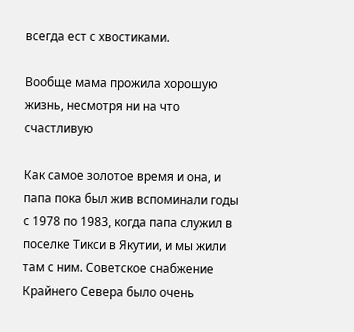всегда ест с хвостиками.

Вообще мама прожила хорошую жизнь, несмотря ни на что счастливую

Как самое золотое время и она, и папа пока был жив вспоминали годы с 1978 по 1983, когда папа служил в поселке Тикси в Якутии, и мы жили там с ним. Советское снабжение Крайнего Севера было очень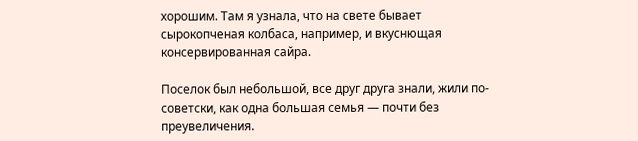хорошим. Там я узнала, что на свете бывает сырокопченая колбаса, например, и вкуснющая консервированная сайра.

Поселок был небольшой, все друг друга знали, жили по-советски, как одна большая семья — почти без преувеличения.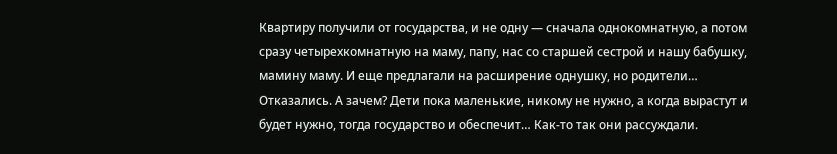Квартиру получили от государства, и не одну — сначала однокомнатную, а потом сразу четырехкомнатную на маму, папу, нас со старшей сестрой и нашу бабушку, мамину маму. И еще предлагали на расширение однушку, но родители… Отказались. А зачем? Дети пока маленькие, никому не нужно, а когда вырастут и будет нужно, тогда государство и обеспечит… Как-то так они рассуждали.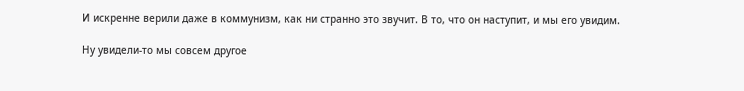И искренне верили даже в коммунизм, как ни странно это звучит. В то, что он наступит, и мы его увидим.

Ну увидели-то мы совсем другое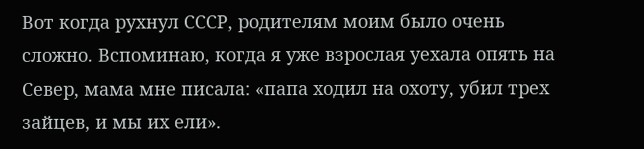Вот когда рухнул СССР, родителям моим было очень сложно. Вспоминаю, когда я уже взрослая уехала опять на Север, мама мне писала: «папа ходил на охоту, убил трех зайцев, и мы их ели».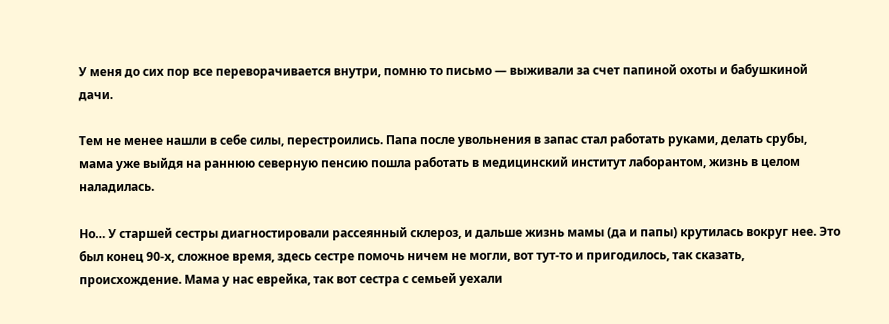У меня до сих пор все переворачивается внутри, помню то письмо — выживали за счет папиной охоты и бабушкиной дачи.

Тем не менее нашли в себе силы, перестроились. Папа после увольнения в запас стал работать руками, делать срубы, мама уже выйдя на раннюю северную пенсию пошла работать в медицинский институт лаборантом, жизнь в целом наладилась.

Но… У старшей сестры диагностировали рассеянный склероз, и дальше жизнь мамы (да и папы) крутилась вокруг нее. Это был конец 90-х, сложное время, здесь сестре помочь ничем не могли, вот тут-то и пригодилось, так сказать, происхождение. Мама у нас еврейка, так вот сестра с семьей уехали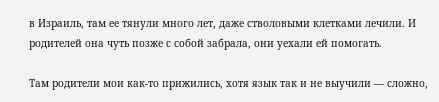в Израиль, там ее тянули много лет, даже стволовыми клетками лечили. И родителей она чуть позже с собой забрала, они уехали ей помогать.

Там родители мои как-то прижились, хотя язык так и не выучили — сложно,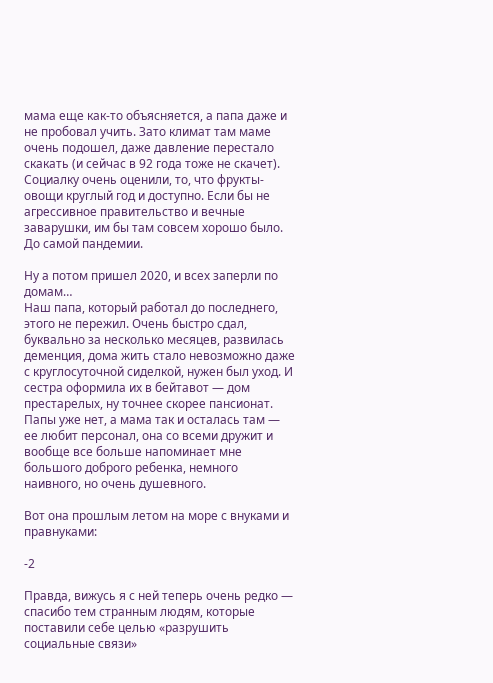мама еще как-то объясняется, а папа даже и не пробовал учить. Зато климат там маме очень подошел, даже давление перестало скакать (и сейчас в 92 года тоже не скачет). Социалку очень оценили, то, что фрукты-овощи круглый год и доступно. Если бы не агрессивное правительство и вечные заварушки, им бы там совсем хорошо было. До самой пандемии.

Ну а потом пришел 2020, и всех заперли по домам…
Наш папа, который работал до последнего, этого не пережил. Очень быстро сдал, буквально за несколько месяцев, развилась деменция, дома жить стало невозможно даже с круглосуточной сиделкой, нужен был уход. И сестра оформила их в бейтавот — дом престарелых, ну точнее скорее пансионат. Папы уже нет, а мама так и осталась там — ее любит персонал, она со всеми дружит и вообще все больше напоминает мне большого доброго ребенка, немного наивного, но очень душевного.

Вот она прошлым летом на море с внуками и правнуками:

-2

Правда, вижусь я с ней теперь очень редко — спасибо тем странным людям, которые поставили себе целью «разрушить социальные связи»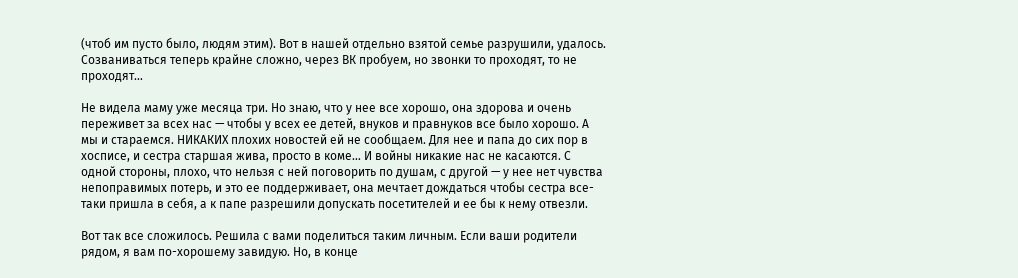(чтоб им пусто было, людям этим). Вот в нашей отдельно взятой семье разрушили, удалось. Созваниваться теперь крайне сложно, через ВК пробуем, но звонки то проходят, то не проходят…

Не видела маму уже месяца три. Но знаю, что у нее все хорошо, она здорова и очень переживет за всех нас — чтобы у всех ее детей, внуков и правнуков все было хорошо. А мы и стараемся. НИКАКИХ плохих новостей ей не сообщаем. Для нее и папа до сих пор в хосписе, и сестра старшая жива, просто в коме… И войны никакие нас не касаются. С одной стороны, плохо, что нельзя с ней поговорить по душам, с другой — у нее нет чувства непоправимых потерь, и это ее поддерживает, она мечтает дождаться чтобы сестра все-таки пришла в себя, а к папе разрешили допускать посетителей и ее бы к нему отвезли.

Вот так все сложилось. Решила с вами поделиться таким личным. Если ваши родители рядом, я вам по-хорошему завидую. Но, в конце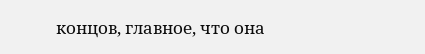концов, главное, что она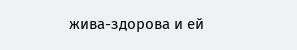жива-здорова и ей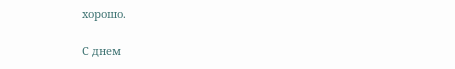хорошо.

С днем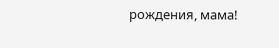рождения, мама!